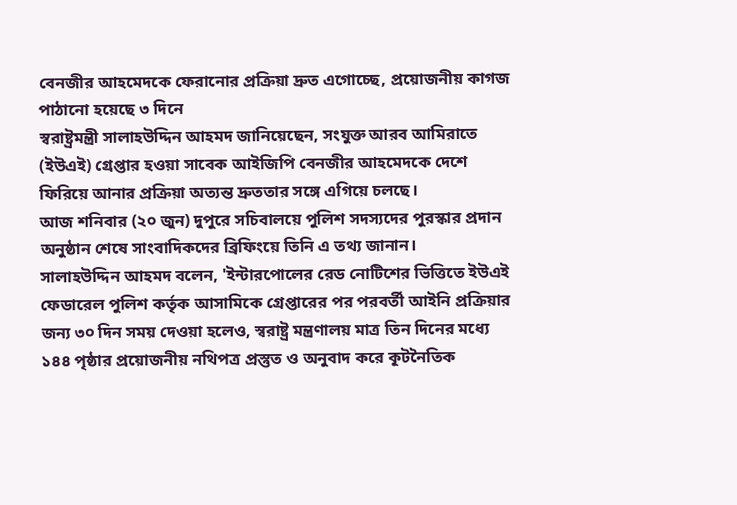বেনজীর আহমেদকে ফেরানোর প্রক্রিয়া দ্রুত এগোচ্ছে, প্রয়োজনীয় কাগজ পাঠানো হয়েছে ৩ দিনে
স্বরাষ্ট্রমন্ত্রী সালাহউদ্দিন আহমদ জানিয়েছেন, সংযুক্ত আরব আমিরাতে (ইউএই) গ্রেপ্তার হওয়া সাবেক আইজিপি বেনজীর আহমেদকে দেশে ফিরিয়ে আনার প্রক্রিয়া অত্যন্ত দ্রুততার সঙ্গে এগিয়ে চলছে।
আজ শনিবার (২০ জুন) দুপুরে সচিবালয়ে পুলিশ সদস্যদের পুরস্কার প্রদান অনুষ্ঠান শেষে সাংবাদিকদের ব্রিফিংয়ে তিনি এ তথ্য জানান।
সালাহউদ্দিন আহমদ বলেন, 'ইন্টারপোলের রেড নোটিশের ভিত্তিতে ইউএই ফেডারেল পুলিশ কর্তৃক আসামিকে গ্রেপ্তারের পর পরবর্তী আইনি প্রক্রিয়ার জন্য ৩০ দিন সময় দেওয়া হলেও, স্বরাষ্ট্র মন্ত্রণালয় মাত্র তিন দিনের মধ্যে ১৪৪ পৃষ্ঠার প্রয়োজনীয় নথিপত্র প্রস্তুত ও অনুবাদ করে কূটনৈতিক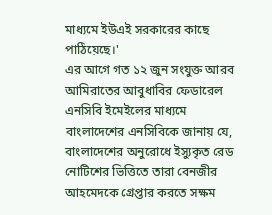মাধ্যমে ইউএই সরকারের কাছে পাঠিয়েছে।'
এর আগে গত ১২ জুন সংযুক্ত আরব আমিরাতের আবুধাবির ফেডারেল এনসিবি ইমেইলের মাধ্যমে বাংলাদেশের এনসিবিকে জানায় যে, বাংলাদেশের অনুরোধে ইস্যুকৃত রেড নোটিশের ভিত্তিতে তারা বেনজীর আহমেদকে গ্রেপ্তার করতে সক্ষম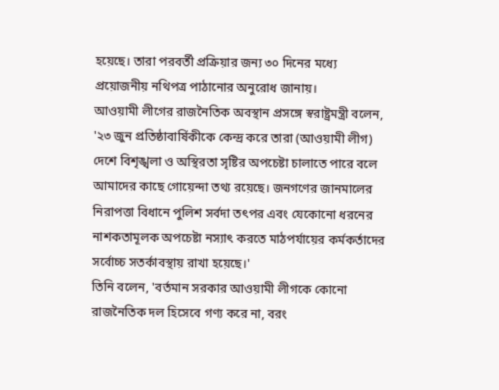হয়েছে। তারা পরবর্তী প্রক্রিয়ার জন্য ৩০ দিনের মধ্যে প্রয়োজনীয় নথিপত্র পাঠানোর অনুরোধ জানায়।
আওয়ামী লীগের রাজনৈতিক অবস্থান প্রসঙ্গে স্বরাষ্ট্রমন্ত্রী বলেন, '২৩ জুন প্রতিষ্ঠাবার্ষিকীকে কেন্দ্র করে তারা (আওয়ামী লীগ) দেশে বিশৃঙ্খলা ও অস্থিরতা সৃষ্টির অপচেষ্টা চালাতে পারে বলে আমাদের কাছে গোয়েন্দা তথ্য রয়েছে। জনগণের জানমালের নিরাপত্তা বিধানে পুলিশ সর্বদা তৎপর এবং যেকোনো ধরনের নাশকতামূলক অপচেষ্টা নস্যাৎ করতে মাঠপর্যায়ের কর্মকর্তাদের সর্বোচ্চ সতর্কাবস্থায় রাখা হয়েছে।'
তিনি বলেন, 'বর্তমান সরকার আওয়ামী লীগকে কোনো রাজনৈতিক দল হিসেবে গণ্য করে না, বরং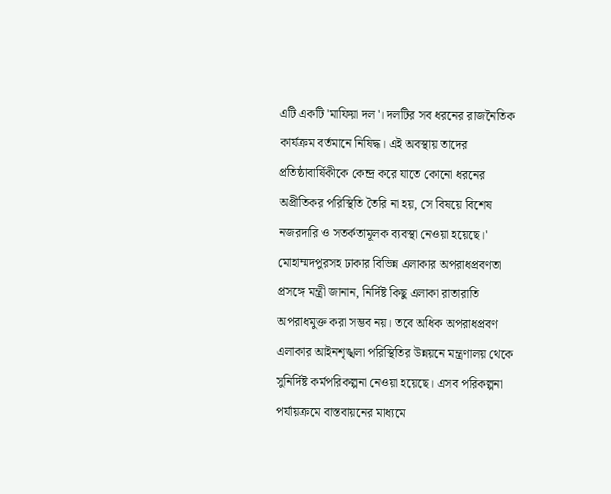এটি একটি 'মাফিয়া দল'। দলটির সব ধরনের রাজনৈতিক কার্যক্রম বর্তমানে নিষিদ্ধ। এই অবস্থায় তাদের প্রতিষ্ঠাবার্ষিকীকে কেন্দ্র করে যাতে কোনো ধরনের অপ্রীতিকর পরিস্থিতি তৈরি না হয়, সে বিষয়ে বিশেষ নজরদারি ও সতর্কতামূলক ব্যবস্থা নেওয়া হয়েছে।'
মোহাম্মদপুরসহ ঢাকার বিভিন্ন এলাকার অপরাধপ্রবণতা প্রসঙ্গে মন্ত্রী জানান, নির্দিষ্ট কিছু এলাকা রাতারাতি অপরাধমুক্ত করা সম্ভব নয়। তবে অধিক অপরাধপ্রবণ এলাকার আইনশৃঙ্খলা পরিস্থিতির উন্নয়নে মন্ত্রণালয় থেকে সুনির্দিষ্ট কর্মপরিকল্পনা নেওয়া হয়েছে। এসব পরিকল্পনা পর্যায়ক্রমে বাস্তবায়নের মাধ্যমে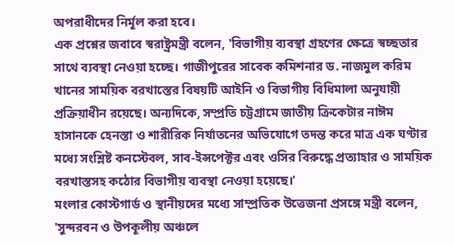অপরাধীদের নির্মূল করা হবে।
এক প্রশ্নের জবাবে স্বরাষ্ট্রমন্ত্রী বলেন, 'বিভাগীয় ব্যবস্থা গ্রহণের ক্ষেত্রে স্বচ্ছতার সাথে ব্যবস্থা নেওয়া হচ্ছে। গাজীপুরের সাবেক কমিশনার ড. নাজমুল করিম খানের সাময়িক বরখাস্তের বিষয়টি আইনি ও বিভাগীয় বিধিমালা অনুযায়ী প্রক্রিয়াধীন রয়েছে। অন্যদিকে, সম্প্রতি চট্টগ্রামে জাতীয় ক্রিকেটার নাঈম হাসানকে হেনস্তা ও শারীরিক নির্যাতনের অভিযোগে তদন্ত করে মাত্র এক ঘণ্টার মধ্যে সংশ্লিষ্ট কনস্টেবল, সাব-ইন্সপেক্টর এবং ওসির বিরুদ্ধে প্রত্যাহার ও সাময়িক বরখাস্তসহ কঠোর বিভাগীয় ব্যবস্থা নেওয়া হয়েছে।'
মংলার কোস্টগার্ড ও স্থানীয়দের মধ্যে সাম্প্রতিক উত্তেজনা প্রসঙ্গে মন্ত্রী বলেন, 'সুন্দরবন ও উপকূলীয় অঞ্চলে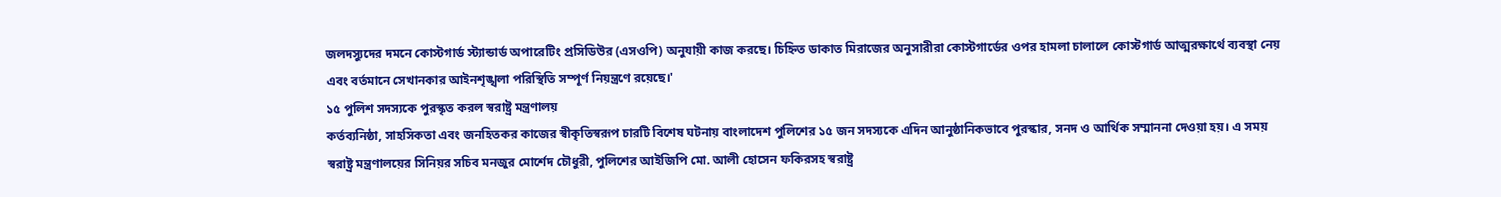জলদস্যুদের দমনে কোস্টগার্ড স্ট্যান্ডার্ড অপারেটিং প্রসিডিউর (এসওপি) অনুযায়ী কাজ করছে। চিহ্নিত ডাকাত মিরাজের অনুসারীরা কোস্টগার্ডের ওপর হামলা চালালে কোস্টগার্ড আত্মরক্ষার্থে ব্যবস্থা নেয় এবং বর্তমানে সেখানকার আইনশৃঙ্খলা পরিস্থিতি সম্পূর্ণ নিয়ন্ত্রণে রয়েছে।'
১৫ পুলিশ সদস্যকে পুরস্কৃত করল স্বরাষ্ট্র মন্ত্রণালয়
কর্তব্যনিষ্ঠা, সাহসিকতা এবং জনহিতকর কাজের স্বীকৃতিস্বরূপ চারটি বিশেষ ঘটনায় বাংলাদেশ পুলিশের ১৫ জন সদস্যকে এদিন আনুষ্ঠানিকভাবে পুরস্কার, সনদ ও আর্থিক সম্মাননা দেওয়া হয়। এ সময় স্বরাষ্ট্র মন্ত্রণালয়ের সিনিয়র সচিব মনজুর মোর্শেদ চৌধুরী, পুলিশের আইজিপি মো. আলী হোসেন ফকিরসহ স্বরাষ্ট্র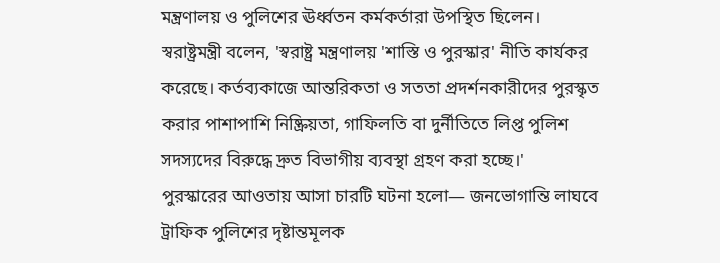মন্ত্রণালয় ও পুলিশের ঊর্ধ্বতন কর্মকর্তারা উপস্থিত ছিলেন।
স্বরাষ্ট্রমন্ত্রী বলেন, 'স্বরাষ্ট্র মন্ত্রণালয় 'শাস্তি ও পুরস্কার' নীতি কার্যকর করেছে। কর্তব্যকাজে আন্তরিকতা ও সততা প্রদর্শনকারীদের পুরস্কৃত করার পাশাপাশি নিষ্ক্রিয়তা, গাফিলতি বা দুর্নীতিতে লিপ্ত পুলিশ সদস্যদের বিরুদ্ধে দ্রুত বিভাগীয় ব্যবস্থা গ্রহণ করা হচ্ছে।'
পুরস্কারের আওতায় আসা চারটি ঘটনা হলো— জনভোগান্তি লাঘবে ট্রাফিক পুলিশের দৃষ্টান্তমূলক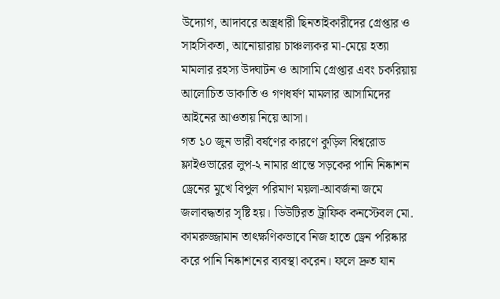উদ্যোগ, আদাবরে অস্ত্রধারী ছিনতাইকারীদের গ্রেপ্তার ও সাহসিকতা, আনোয়ারায় চাঞ্চল্যকর মা-মেয়ে হত্যা মামলার রহস্য উদ্ঘাটন ও আসামি গ্রেপ্তার এবং চকরিয়ায় আলোচিত ডাকাতি ও গণধর্ষণ মামলার আসামিদের আইনের আওতায় নিয়ে আসা।
গত ১০ জুন ভারী বর্ষণের কারণে কুড়িল বিশ্বরোড ফ্লাইওভারের লুপ-২ নামার প্রান্তে সড়কের পানি নিষ্কাশন ড্রেনের মুখে বিপুল পরিমাণ ময়লা-আবর্জনা জমে জলাবদ্ধতার সৃষ্টি হয়। ডিউটিরত ট্রাফিক কনস্টেবল মো. কামরুজ্জামান তাৎক্ষণিকভাবে নিজ হাতে ড্রেন পরিষ্কার করে পানি নিষ্কাশনের ব্যবস্থা করেন। ফলে দ্রুত যান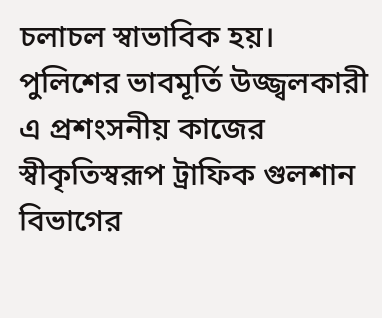চলাচল স্বাভাবিক হয়।
পুলিশের ভাবমূর্তি উজ্জ্বলকারী এ প্রশংসনীয় কাজের স্বীকৃতিস্বরূপ ট্রাফিক গুলশান বিভাগের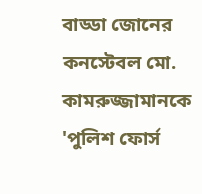বাড্ডা জোনের কনস্টেবল মো. কামরুজ্জামানকে 'পুলিশ ফোর্স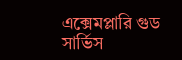এক্সেমপ্লারি গুড সার্ভিস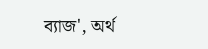ব্যাজ', অর্থ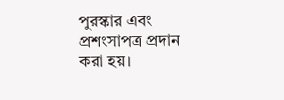পুরস্কার এবং প্রশংসাপত্র প্রদান করা হয়।